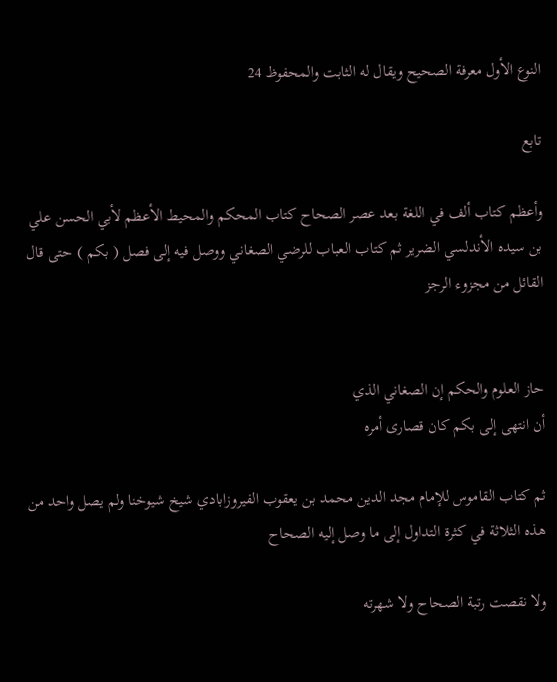النوع الأول معرفة الصحيح ويقال له الثابت والمحفوظ 24

تابع

وأعظم كتاب ألف في اللغة بعد عصر الصحاح كتاب المحكم والمحيط الأعظم لأبي الحسن علي بن سيده الأندلسي الضرير ثم كتاب العباب للرضي الصغاني ووصل فيه إلى فصل ( بكم ) حتى قال القائل من مجزوء الرجز


حاز العلوم والحكم إن الصغاني الذي
أن انتهى إلى بكم كان قصارى أمره

ثم كتاب القاموس للإمام مجد الدين محمد بن يعقوب الفيروزابادي شيخ شيوخنا ولم يصل واحد من هذه الثلاثة في كثرة التداول إلى ما وصل إليه الصحاح

ولا نقصت رتبة الصحاح ولا شهرته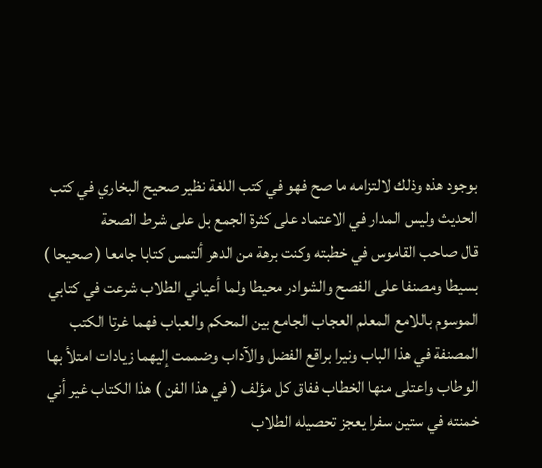بوجود هذه وذلك لالتزامه ما صح فهو في كتب اللغة نظير صحيح البخاري في كتب الحديث وليس المدار في الاعتماد على كثرة الجمع بل على شرط الصحة
قال صاحب القاموس في خطبته وكنت برهة من الدهر ألتمس كتابا جامعا ( صحيحا ) بسيطا ومصنفا على الفصح والشوادر محيطا ولما أعياني الطلاب شرعت في كتابي الموسوم باللامع المعلم العجاب الجامع بين المحكم والعباب فهما غرتا الكتب المصنفة في هذا الباب ونيرا براقع الفضل والآداب وضممت إليهما زيادات امتلأ بها الوطاب واعتلى منها الخطاب ففاق كل مؤلف ( في هذا الفن ) هذا الكتاب غير أني خمنته في ستين سفرا يعجز تحصيله الطلاب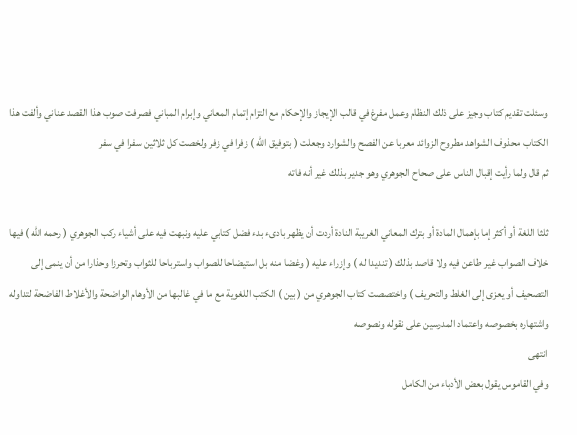وسئلت تقديم كتاب وجيز على ذلك النظام وعمل مفرغ في قالب الإيجاز والإحكام مع التزام إتمام المعاني وإبرام المباني فصرفت صوب هذا القصد عناني وألفت هذا الكتاب محذوف الشواهد مطروح الزوائد معربا عن الفصح والشوارد وجعلت ( بتوفيق الله ) زفرا في زفر ولخصت كل ثلاثين سفرا في سفر
ثم قال ولما رأيت إقبال الناس على صحاح الجوهري وهو جدير بذلك غير أنه فاته

ثلثا اللغة أو أكثر إما بإهمال المادة أو بترك المعاني الغريبة النادة أردت أن يظهر بادىء بدء فضل كتابي عليه ونبهت فيه على أشياء ركب الجوهري ( رحمه الله ) فيها خلاف الصواب غير طاعن فيه ولا قاصد بذلك ( تنديدا له ) وإزراء عليه ( وغضا منه بل استيضاحا للصواب واسترباحا للثواب وتحرزا وحذارا من أن ينمى إلى التصحيف أو يعزى إلى الغلط والتحريف ) واختصصت كتاب الجوهري من ( بين ) الكتب اللغوية مع ما في غالبها من الأوهام الواضحة والأغلاط الفاضحة لتداوله واشتهاره بخصوصه واعتماد المدرسين على نقوله ونصوصه
انتهى
وفي القاموس يقول بعض الأدباء من الكامل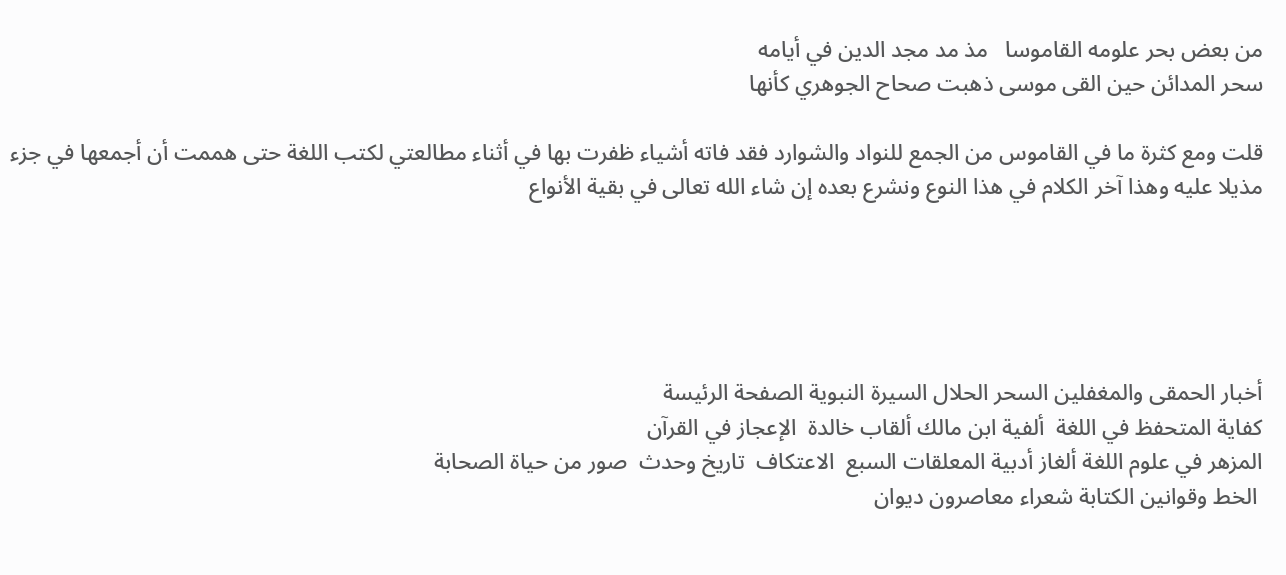من بعض بحر علومه القاموسا   مذ مد مجد الدين في أيامه
سحر المدائن حين القى موسى ذهبت صحاح الجوهري كأنها

قلت ومع كثرة ما في القاموس من الجمع للنواد والشوارد فقد فاته أشياء ظفرت بها في أثناء مطالعتي لكتب اللغة حتى هممت أن أجمعها في جزء مذيلا عليه وهذا آخر الكلام في هذا النوع ونشرع بعده إن شاء الله تعالى في بقية الأنواع





أخبار الحمقى والمغفلين السحر الحلال السيرة النبوية الصفحة الرئيسة
كفاية المتحفظ في اللغة  ألفية ابن مالك ألقاب خالدة  الإعجاز في القرآن
المزهر في علوم اللغة ألغاز أدبية المعلقات السبع  الاعتكاف  تاريخ وحدث  صور من حياة الصحابة
 الخط وقوانين الكتابة شعراء معاصرون ديوان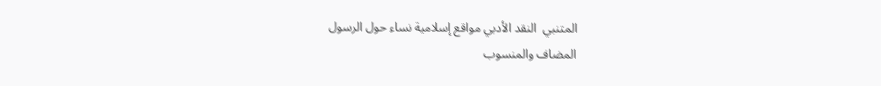المتنبي  النقد الأدبي مواقع إسلامية نساء حول الرسول
المضاف والمنسوب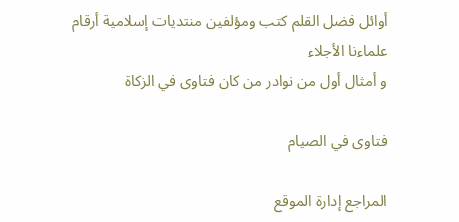أوائل فضل القلم كتب ومؤلفين منتديات إسلامية أرقام علماءنا الأجلاء
و أمثال أول من نوادر من كان فتاوى في الزكاة

فتاوى في الصيام

المراجع إدارة الموقع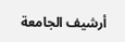أرشيف الجامعة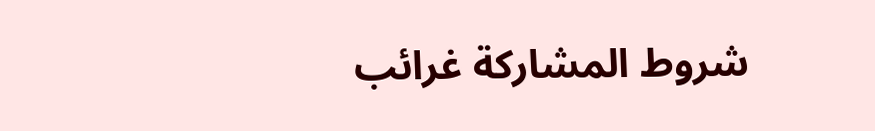شروط المشاركة غرائب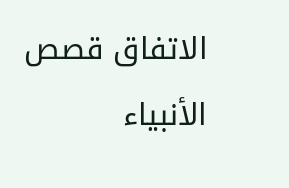الاتفاق قصص الأنبياء